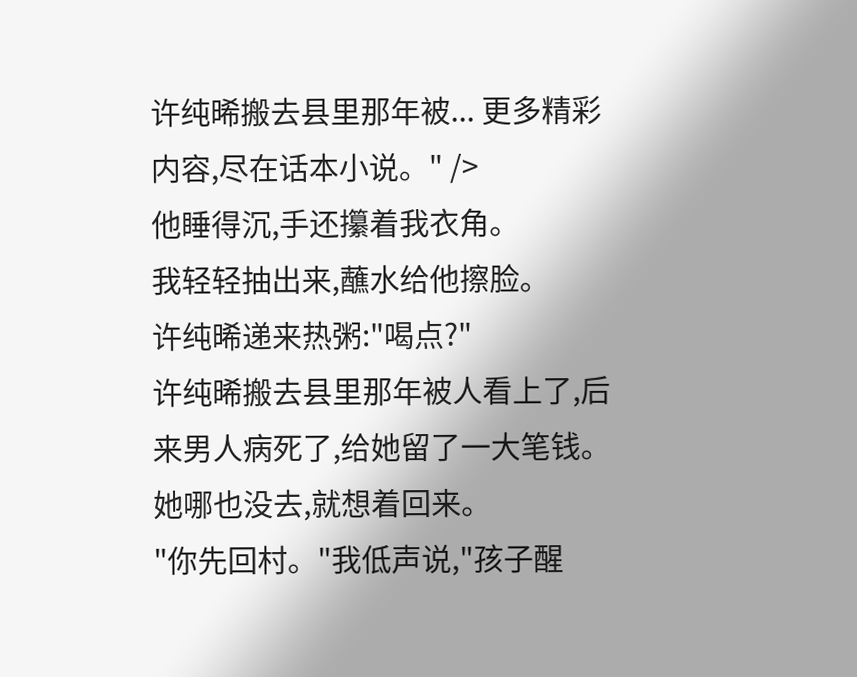许纯晞搬去县里那年被... 更多精彩内容,尽在话本小说。" />
他睡得沉,手还攥着我衣角。
我轻轻抽出来,蘸水给他擦脸。
许纯晞递来热粥:"喝点?"
许纯晞搬去县里那年被人看上了,后来男人病死了,给她留了一大笔钱。她哪也没去,就想着回来。
"你先回村。"我低声说,"孩子醒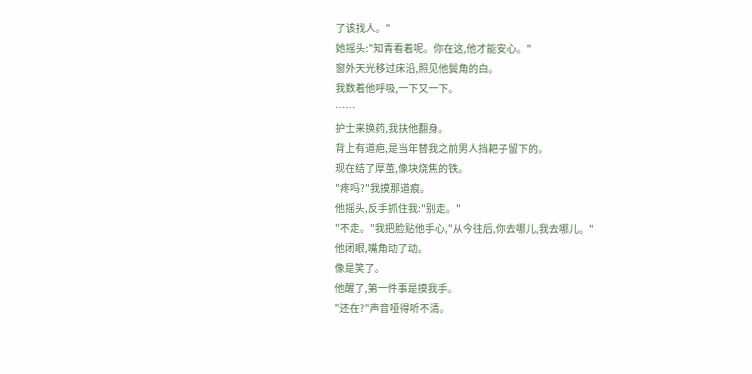了该找人。"
她摇头:"知青看着呢。你在这,他才能安心。"
窗外天光移过床沿,照见他鬓角的白。
我数着他呼吸,一下又一下。
……
护士来换药,我扶他翻身。
背上有道疤,是当年替我之前男人挡耙子留下的。
现在结了厚茧,像块烧焦的铁。
"疼吗?"我摸那道痕。
他摇头,反手抓住我:"别走。"
"不走。"我把脸贴他手心,"从今往后,你去哪儿,我去哪儿。"
他闭眼,嘴角动了动。
像是笑了。
他醒了,第一件事是摸我手。
"还在?"声音哑得听不清。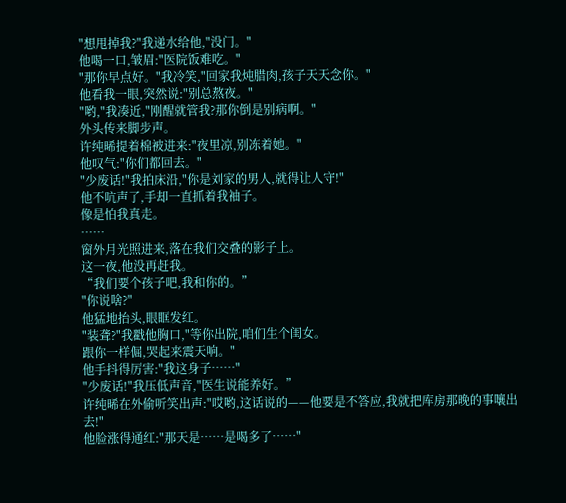"想甩掉我?"我递水给他,"没门。"
他喝一口,皱眉:"医院饭难吃。"
"那你早点好。"我冷笑,"回家我炖腊肉,孩子天天念你。"
他看我一眼,突然说:"别总熬夜。"
"哟,"我凑近,"刚醒就管我?那你倒是别病啊。"
外头传来脚步声。
许纯晞提着棉被进来:"夜里凉,别冻着她。"
他叹气:"你们都回去。"
"少废话!"我拍床沿,"你是刘家的男人,就得让人守!"
他不吭声了,手却一直抓着我袖子。
像是怕我真走。
……
窗外月光照进来,落在我们交叠的影子上。
这一夜,他没再赶我。
“我们要个孩子吧,我和你的。”
"你说啥?"
他猛地抬头,眼眶发红。
"装聋?"我戳他胸口,"等你出院,咱们生个闺女。
跟你一样倔,哭起来震天响。"
他手抖得厉害:"我这身子……"
"少废话!"我压低声音,"医生说能养好。”
许纯晞在外偷听笑出声:"哎哟,这话说的——他要是不答应,我就把库房那晚的事嚷出去!"
他脸涨得通红:"那天是……是喝多了……"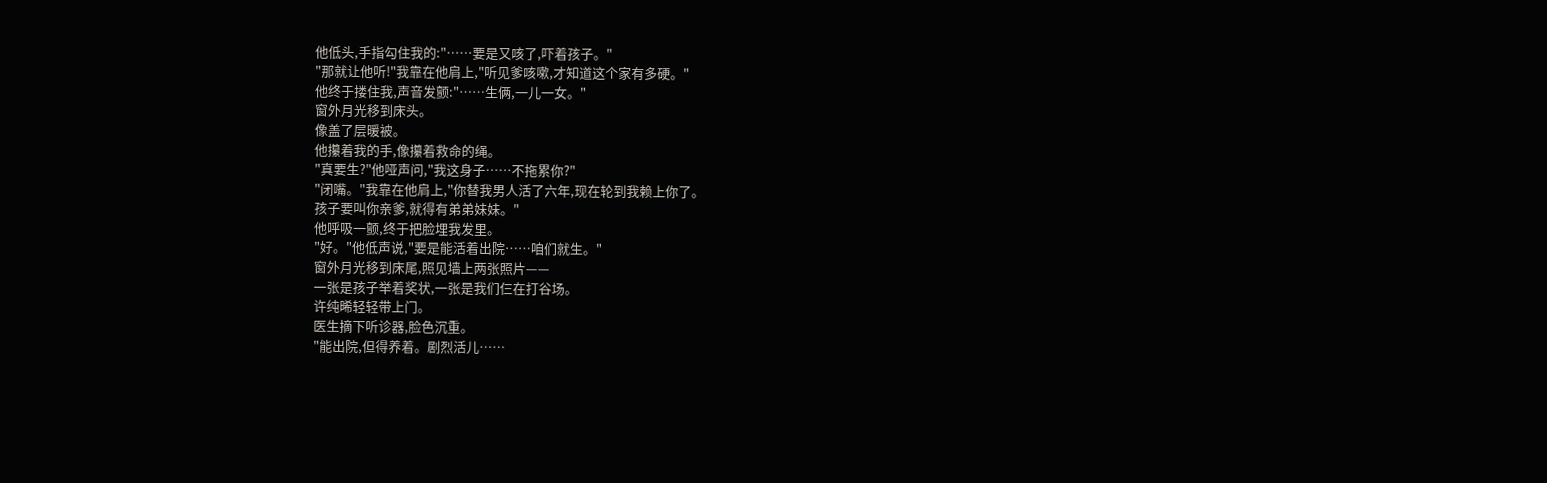他低头,手指勾住我的:"……要是又咳了,吓着孩子。"
"那就让他听!"我靠在他肩上,"听见爹咳嗽,才知道这个家有多硬。"
他终于搂住我,声音发颤:"……生俩,一儿一女。"
窗外月光移到床头。
像盖了层暖被。
他攥着我的手,像攥着救命的绳。
"真要生?"他哑声问,"我这身子……不拖累你?"
"闭嘴。"我靠在他肩上,"你替我男人活了六年,现在轮到我赖上你了。
孩子要叫你亲爹,就得有弟弟妹妹。"
他呼吸一颤,终于把脸埋我发里。
"好。"他低声说,"要是能活着出院……咱们就生。"
窗外月光移到床尾,照见墙上两张照片——
一张是孩子举着奖状,一张是我们仨在打谷场。
许纯晞轻轻带上门。
医生摘下听诊器,脸色沉重。
"能出院,但得养着。剧烈活儿……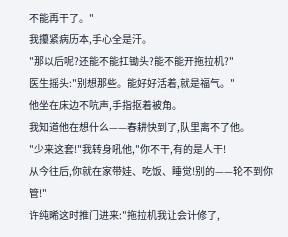不能再干了。"
我攥紧病历本,手心全是汗。
"那以后呢?还能不能扛锄头?能不能开拖拉机?"
医生摇头:"别想那些。能好好活着,就是福气。"
他坐在床边不吭声,手指抠着被角。
我知道他在想什么——春耕快到了,队里离不了他。
"少来这套!"我转身吼他,"你不干,有的是人干!
从今往后,你就在家带娃、吃饭、睡觉!别的——轮不到你管!"
许纯晞这时推门进来:"拖拉机我让会计修了,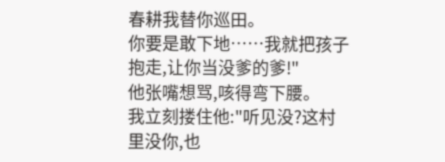春耕我替你巡田。
你要是敢下地……我就把孩子抱走,让你当没爹的爹!"
他张嘴想骂,咳得弯下腰。
我立刻搂住他:"听见没?这村里没你,也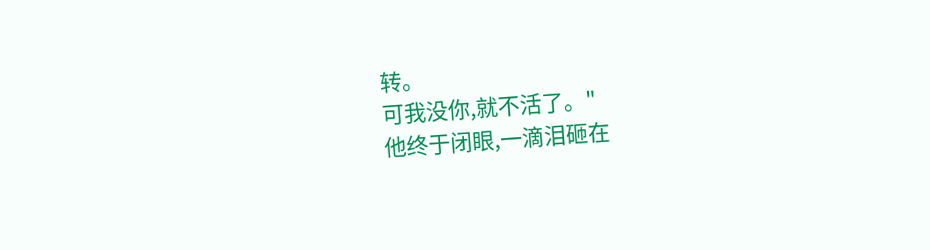转。
可我没你,就不活了。"
他终于闭眼,一滴泪砸在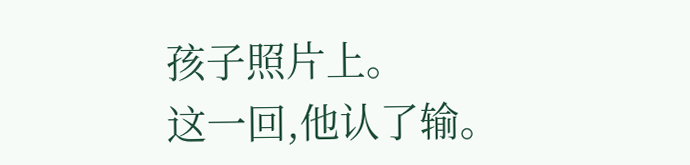孩子照片上。
这一回,他认了输。